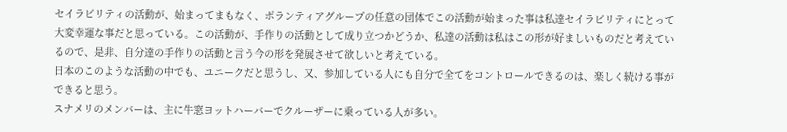セイラビリティの活動が、始まってまもなく、ボランティアグループの任意の団体でこの活動が始まった事は私達セイラビリティにとって大変幸運な事だと思っている。この活動が、手作りの活動として成り立つかどうか、私達の活動は私はこの形が好ましいものだと考えているので、是非、自分達の手作りの活動と言う今の形を発展させて欲しいと考えている。
日本のこのような活動の中でも、ユニークだと思うし、又、参加している人にも自分で全てをコントロールできるのは、楽しく続ける事ができると思う。
スナメリのメンバーは、主に牛窓ヨットハーバーでクルーザーに乗っている人が多い。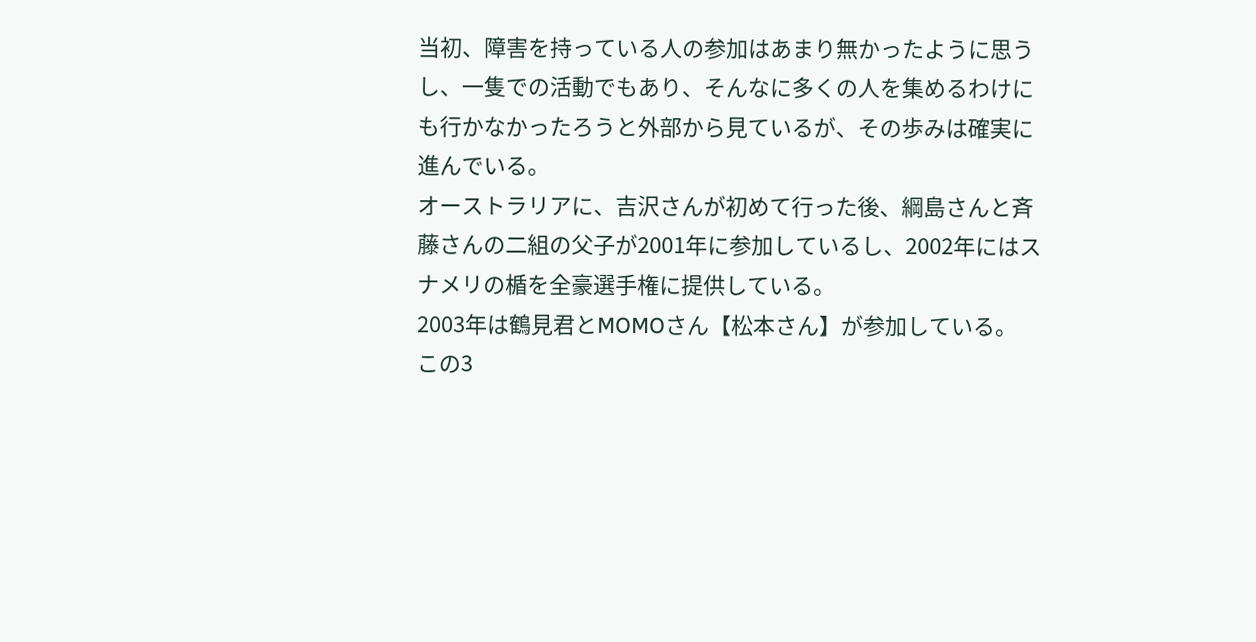当初、障害を持っている人の参加はあまり無かったように思うし、一隻での活動でもあり、そんなに多くの人を集めるわけにも行かなかったろうと外部から見ているが、その歩みは確実に進んでいる。
オーストラリアに、吉沢さんが初めて行った後、綱島さんと斉藤さんの二組の父子が2001年に参加しているし、2002年にはスナメリの楯を全豪選手権に提供している。
2003年は鶴見君とMOMOさん【松本さん】が参加している。
この3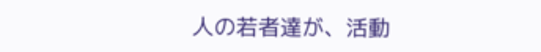人の若者達が、活動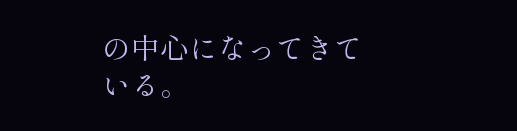の中心になってきている。